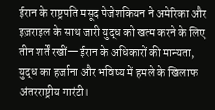ईरान के राष्ट्रपति मसूद पेजेशकियन ने अमेरिका और इज़राइल के साथ जारी युद्ध को खत्म करने के लिए तीन शर्तें रखीं—ईरान के अधिकारों की मान्यता, युद्ध का हर्जाना और भविष्य में हमले के खिलाफ अंतरराष्ट्रीय गारंटी।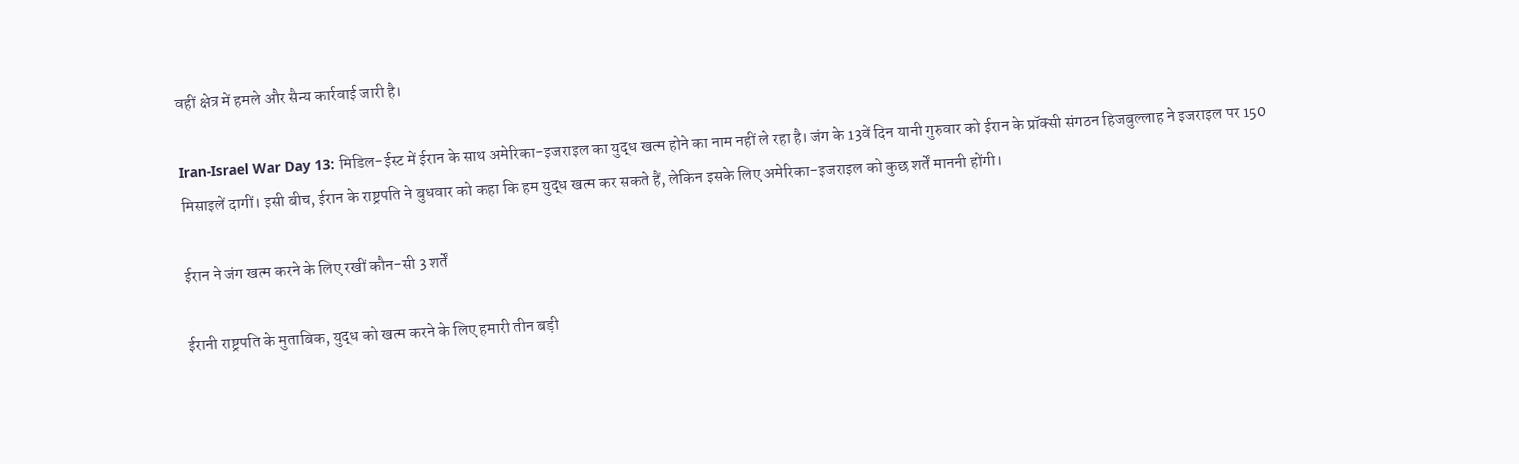वहीं क्षेत्र में हमले और सैन्य कार्रवाई जारी है।

Iran-Israel War Day 13: मिडिल-ईस्ट में ईरान के साथ अमेरिका-इजराइल का युद्ध खत्म होने का नाम नहीं ले रहा है। जंग के 13वें दिन यानी गुरुवार को ईरान के प्रॉक्सी संगठन हिजबुल्लाह ने इजराइल पर 150 मिसाइलें दागीं। इसी बीच, ईरान के राष्ट्रपति ने बुधवार को कहा कि हम युद्ध खत्म कर सकते हैं, लेकिन इसके लिए अमेरिका-इजराइल को कुछ शर्तें माननी होंगी।

ईरान ने जंग खत्म करने के लिए रखीं कौन-सी 3 शर्तें

ईरानी राष्ट्रपति के मुताबिक, युद्ध को खत्म करने के लिए हमारी तीन बड़ी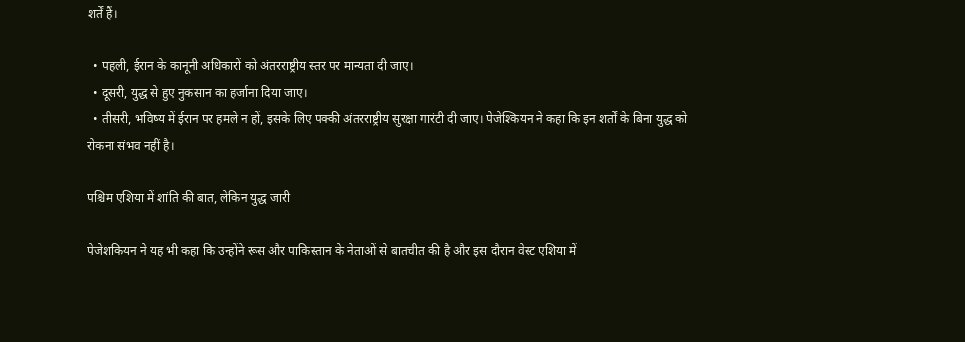शर्तें हैं।

  • पहली, ईरान के कानूनी अधिकारों को अंतरराष्ट्रीय स्तर पर मान्यता दी जाए।
  • दूसरी, युद्ध से हुए नुकसान का हर्जाना दिया जाए।
  • तीसरी, भविष्य में ईरान पर हमले न हों, इसके लिए पक्की अंतरराष्ट्रीय सुरक्षा गारंटी दी जाए। पेजेश्कियन ने कहा कि इन शर्तों के बिना युद्ध को रोकना संभव नहीं है।

पश्चिम एशिया में शांति की बात, लेकिन युद्ध जारी

पेजेशकियन ने यह भी कहा कि उन्होंने रूस और पाकिस्तान के नेताओं से बातचीत की है और इस दौरान वेस्ट एशिया में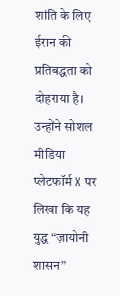शांति के लिए ईरान की प्रतिबद्धता को दोहराया है। उन्होंने सोशल मीडिया प्लेटफॉर्म X पर लिखा कि यह युद्ध “ज़ायोनी शासन”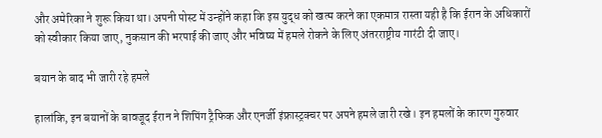और अमेरिका ने शुरू किया था। अपनी पोस्ट में उन्होंने कहा कि इस युद्ध को खत्म करने का एकमात्र रास्ता यही है कि ईरान के अधिकारों को स्वीकार किया जाए, नुकसान की भरपाई की जाए और भविष्य में हमले रोकने के लिए अंतरराष्ट्रीय गारंटी दी जाए।

बयान के बाद भी जारी रहे हमले

हालांकि, इन बयानों के बावजूद ईरान ने शिपिंग ट्रैफिक और एनर्जी इंफ्रास्ट्रक्चर पर अपने हमले जारी रखे। इन हमलों के कारण गुरुवार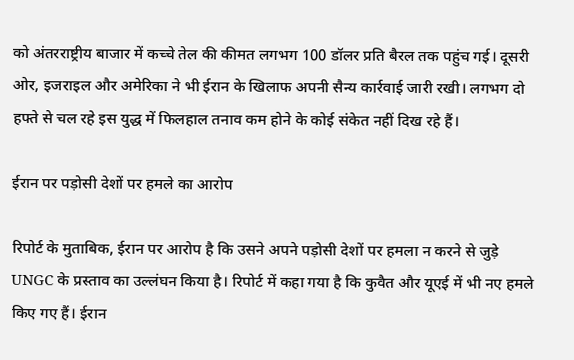को अंतरराष्ट्रीय बाजार में कच्चे तेल की कीमत लगभग 100 डॉलर प्रति बैरल तक पहुंच गई। दूसरी ओर, इजराइल और अमेरिका ने भी ईरान के खिलाफ अपनी सैन्य कार्रवाई जारी रखी। लगभग दो हफ्ते से चल रहे इस युद्ध में फिलहाल तनाव कम होने के कोई संकेत नहीं दिख रहे हैं।

ईरान पर पड़ोसी देशों पर हमले का आरोप

रिपोर्ट के मुताबिक, ईरान पर आरोप है कि उसने अपने पड़ोसी देशों पर हमला न करने से जुड़े UNGC के प्रस्ताव का उल्लंघन किया है। रिपोर्ट में कहा गया है कि कुवैत और यूएई में भी नए हमले किए गए हैं। ईरान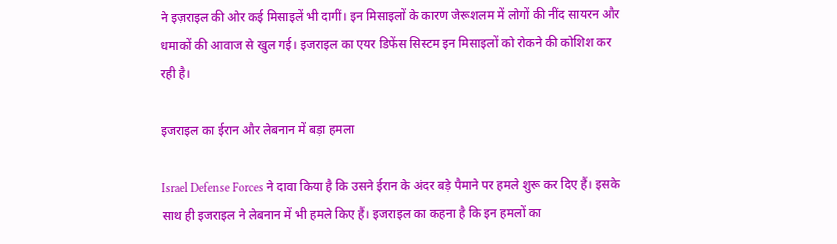ने इज़राइल की ओर कई मिसाइलें भी दागीं। इन मिसाइलों के कारण जेरूशलम में लोगों की नींद सायरन और धमाकों की आवाज से खुल गई। इजराइल का एयर डिफेंस सिस्टम इन मिसाइलों को रोकने की कोशिश कर रही है।

इजराइल का ईरान और लेबनान में बड़ा हमला

Israel Defense Forces ने दावा किया है कि उसने ईरान के अंदर बड़े पैमाने पर हमले शुरू कर दिए हैं। इसके साथ ही इजराइल ने लेबनान में भी हमले किए हैं। इजराइल का कहना है कि इन हमलों का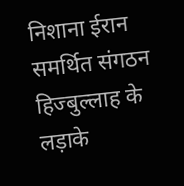निशाना ईरान समर्थित संगठन हिज्बुल्लाह के लड़ाके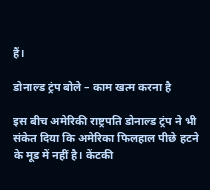हैं।

डोनाल्ड ट्रंप बोले – काम खत्म करना है

इस बीच अमेरिकी राष्ट्रपति डोनाल्ड ट्रंप ने भी संकेत दिया कि अमेरिका फिलहाल पीछे हटने के मूड में नहीं है। केंटकी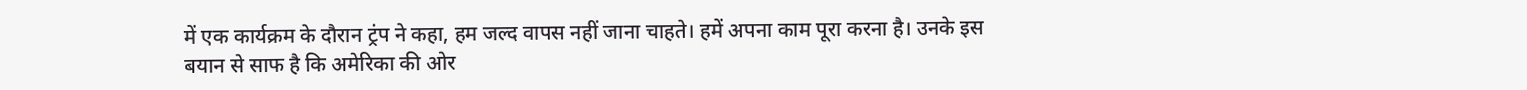में एक कार्यक्रम के दौरान ट्रंप ने कहा, हम जल्द वापस नहीं जाना चाहते। हमें अपना काम पूरा करना है। उनके इस बयान से साफ है कि अमेरिका की ओर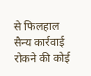से फिलहाल सैन्य कार्रवाई रोकने की कोई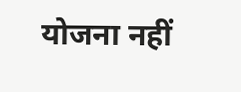योजना नहीं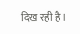दिख रही है।